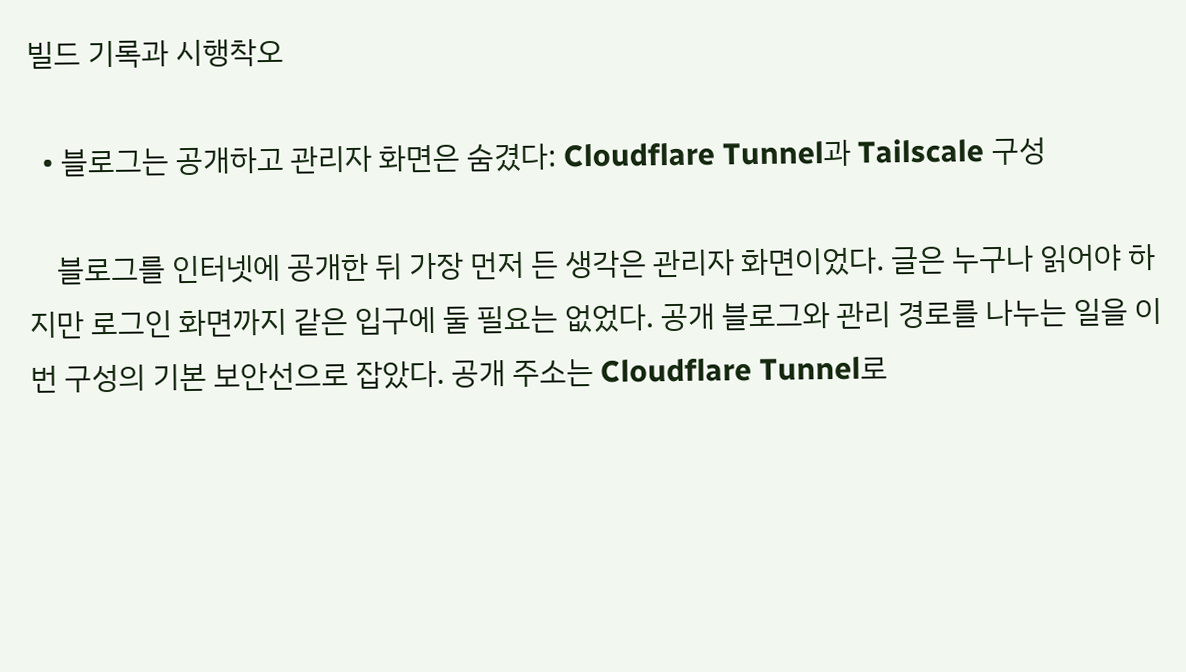빌드 기록과 시행착오

  • 블로그는 공개하고 관리자 화면은 숨겼다: Cloudflare Tunnel과 Tailscale 구성

    블로그를 인터넷에 공개한 뒤 가장 먼저 든 생각은 관리자 화면이었다. 글은 누구나 읽어야 하지만 로그인 화면까지 같은 입구에 둘 필요는 없었다. 공개 블로그와 관리 경로를 나누는 일을 이번 구성의 기본 보안선으로 잡았다. 공개 주소는 Cloudflare Tunnel로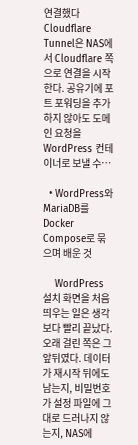연결했다 Cloudflare Tunnel은 NAS에서 Cloudflare 쪽으로 연결을 시작한다. 공유기에 포트 포워딩을 추가하지 않아도 도메인 요청을 WordPress 컨테이너로 보낼 수…

  • WordPress와 MariaDB를 Docker Compose로 묶으며 배운 것

    WordPress 설치 화면을 처음 띄우는 일은 생각보다 빨리 끝났다. 오래 걸린 쪽은 그 앞뒤였다. 데이터가 재시작 뒤에도 남는지, 비밀번호가 설정 파일에 그대로 드러나지 않는지, NAS에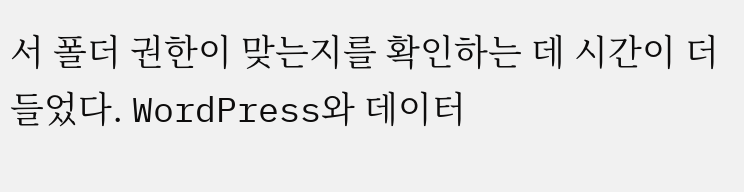서 폴더 권한이 맞는지를 확인하는 데 시간이 더 들었다. WordPress와 데이터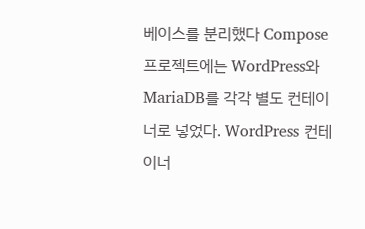베이스를 분리했다 Compose 프로젝트에는 WordPress와 MariaDB를 각각 별도 컨테이너로 넣었다. WordPress 컨테이너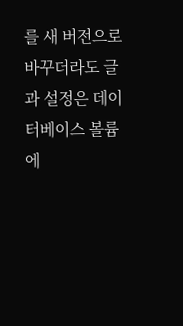를 새 버전으로 바꾸더라도 글과 설정은 데이터베이스 볼륨에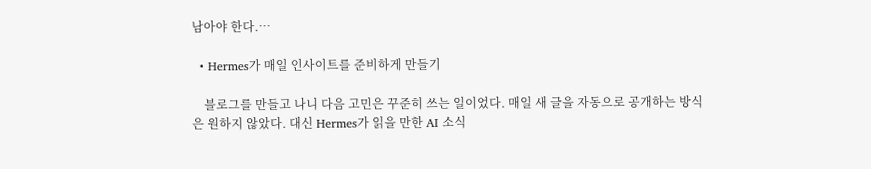남아야 한다.…

  • Hermes가 매일 인사이트를 준비하게 만들기

    블로그를 만들고 나니 다음 고민은 꾸준히 쓰는 일이었다. 매일 새 글을 자동으로 공개하는 방식은 원하지 않았다. 대신 Hermes가 읽을 만한 AI 소식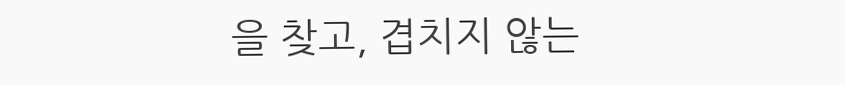을 찾고, 겹치지 않는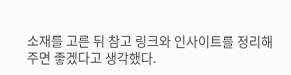소재를 고른 뒤 참고 링크와 인사이트를 정리해 주면 좋겠다고 생각했다.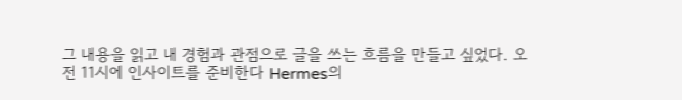그 내용을 읽고 내 경험과 관점으로 글을 쓰는 흐름을 만들고 싶었다. 오전 11시에 인사이트를 준비한다 Hermes의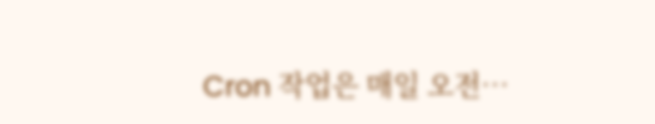Cron 작업은 매일 오전…